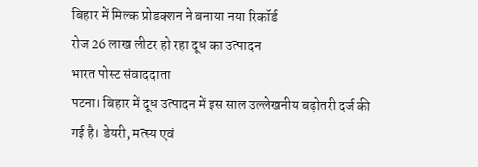बिहार में मिल्क प्रोडक्शन ने बनाया नया रिकॉर्ड
रोज 26 लाख लीटर हो रहा दूध का उत्पादन
भारत पोस्ट संवाददाता
पटना। बिहार में दूध उत्पादन में इस साल उल्लेखनीय बढ़ोतरी दर्ज की गई है। डेयरी, मत्स्य एवं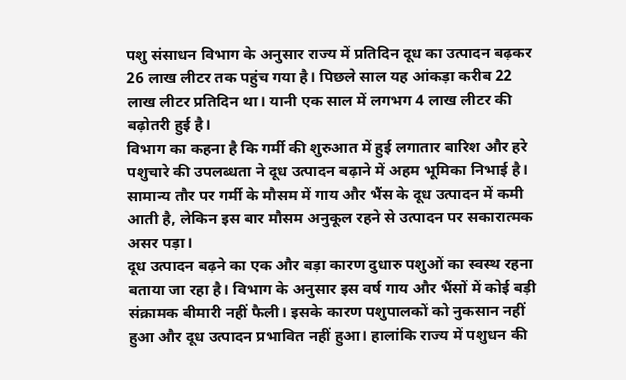पशु संसाधन विभाग के अनुसार राज्य में प्रतिदिन दूध का उत्पादन बढ़कर 26 लाख लीटर तक पहुंच गया है। पिछले साल यह आंकड़ा करीब 22 लाख लीटर प्रतिदिन था। यानी एक साल में लगभग 4 लाख लीटर की बढ़ोतरी हुई है।
विभाग का कहना है कि गर्मी की शुरुआत में हुई लगातार बारिश और हरे पशुचारे की उपलब्धता ने दूध उत्पादन बढ़ाने में अहम भूमिका निभाई है। सामान्य तौर पर गर्मी के मौसम में गाय और भैंस के दूध उत्पादन में कमी आती है, लेकिन इस बार मौसम अनुकूल रहने से उत्पादन पर सकारात्मक असर पड़ा।
दूध उत्पादन बढ़ने का एक और बड़ा कारण दुधारु पशुओं का स्वस्थ रहना बताया जा रहा है। विभाग के अनुसार इस वर्ष गाय और भैंसों में कोई बड़ी संक्रामक बीमारी नहीं फैली। इसके कारण पशुपालकों को नुकसान नहीं हुआ और दूध उत्पादन प्रभावित नहीं हुआ। हालांकि राज्य में पशुधन की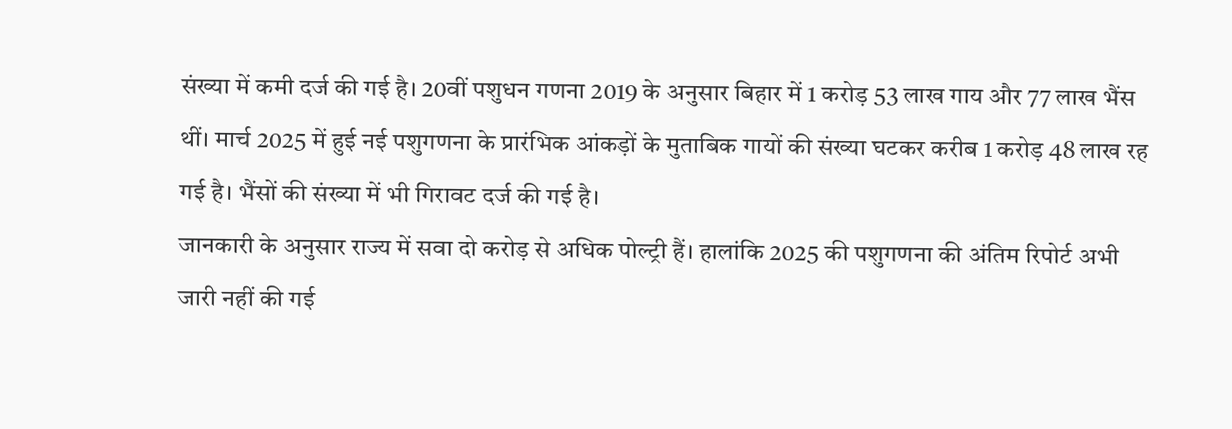संख्या में कमी दर्ज की गई है। 20वीं पशुधन गणना 2019 के अनुसार बिहार में 1 करोड़ 53 लाख गाय और 77 लाख भैंस थीं। मार्च 2025 में हुई नई पशुगणना के प्रारंभिक आंकड़ों के मुताबिक गायों की संख्या घटकर करीब 1 करोड़ 48 लाख रह गई है। भैंसों की संख्या में भी गिरावट दर्ज की गई है।
जानकारी के अनुसार राज्य में सवा दो करोड़ से अधिक पोल्ट्री हैं। हालांकि 2025 की पशुगणना की अंतिम रिपोर्ट अभी जारी नहीं की गई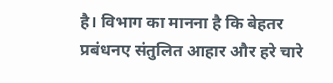है। विभाग का मानना है कि बेहतर प्रबंधनए संतुलित आहार और हरे चारे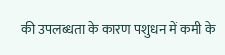की उपलब्धता के कारण पशुधन में कमी के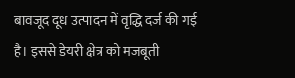बावजूद दूध उत्पादन में वृद्धि दर्ज की गई है। इससे डेयरी क्षेत्र को मजबूती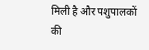मिली है और पशुपालकों की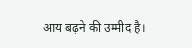आय बढ़ने की उम्मीद है।